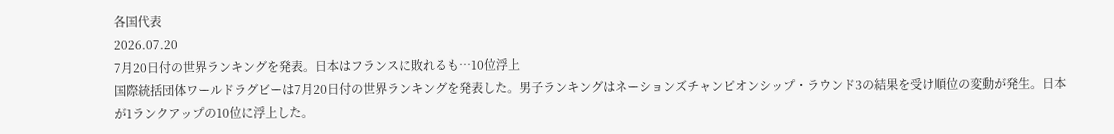各国代表
2026.07.20
7月20日付の世界ランキングを発表。日本はフランスに敗れるも…10位浮上
国際統括団体ワールドラグビーは7月20日付の世界ランキングを発表した。男子ランキングはネーションズチャンピオンシップ・ラウンド3の結果を受け順位の変動が発生。日本が1ランクアップの10位に浮上した。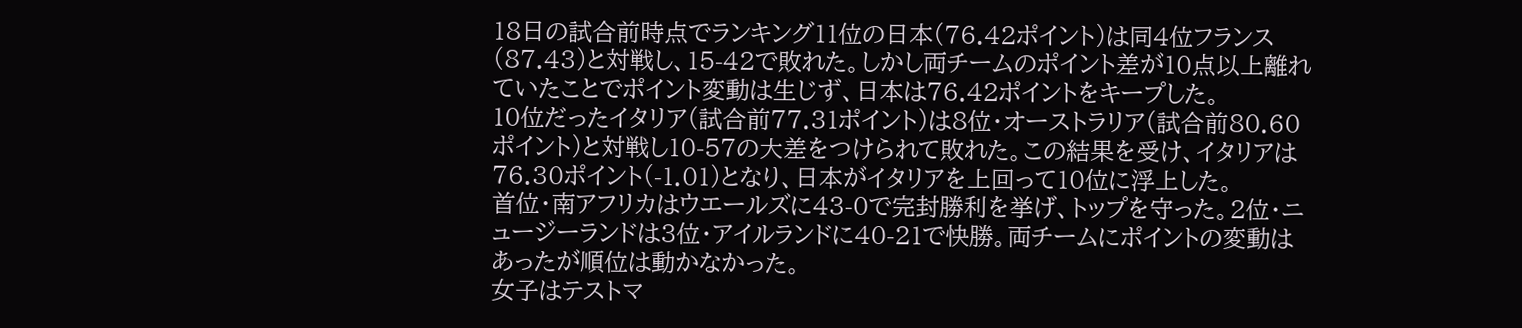18日の試合前時点でランキング11位の日本(76.42ポイント)は同4位フランス(87.43)と対戦し、15-42で敗れた。しかし両チームのポイント差が10点以上離れていたことでポイント変動は生じず、日本は76.42ポイントをキープした。
10位だったイタリア(試合前77.31ポイント)は8位・オーストラリア(試合前80.60ポイント)と対戦し10-57の大差をつけられて敗れた。この結果を受け、イタリアは76.30ポイント(-1.01)となり、日本がイタリアを上回って10位に浮上した。
首位・南アフリカはウエールズに43-0で完封勝利を挙げ、トップを守った。2位・ニュージーランドは3位・アイルランドに40-21で快勝。両チームにポイントの変動はあったが順位は動かなかった。
女子はテストマ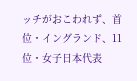ッチがおこわれず、首位・イングランド、11位・女子日本代表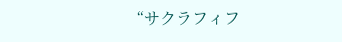“サクラフィフ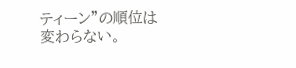ティーン”の順位は変わらない。